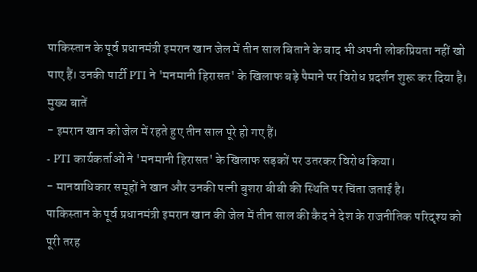पाकिस्तान के पूर्व प्रधानमंत्री इमरान खान जेल में तीन साल बिताने के बाद भी अपनी लोकप्रियता नहीं खो पाए हैं। उनकी पार्टी PTI ने 'मनमानी हिरासत' के खिलाफ बड़े पैमाने पर विरोध प्रदर्शन शुरू कर दिया है।
मुख्य बातें
- इमरान खान को जेल में रहते हुए तीन साल पूरे हो गए हैं।
- PTI कार्यकर्ताओं ने 'मनमानी हिरासत' के खिलाफ सड़कों पर उतरकर विरोध किया।
- मानवाधिकार समूहों ने खान और उनकी पत्नी बुशरा बीबी की स्थिति पर चिंता जताई है।
पाकिस्तान के पूर्व प्रधानमंत्री इमरान खान की जेल में तीन साल की कैद ने देश के राजनीतिक परिदृश्य को पूरी तरह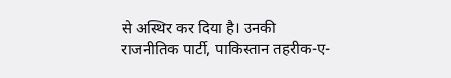से अस्थिर कर दिया है। उनकी राजनीतिक पार्टी, पाकिस्तान तहरीक-ए-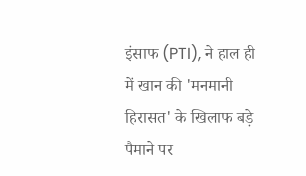इंसाफ (PTI), ने हाल ही में खान की 'मनमानी हिरासत' के खिलाफ बड़े पैमाने पर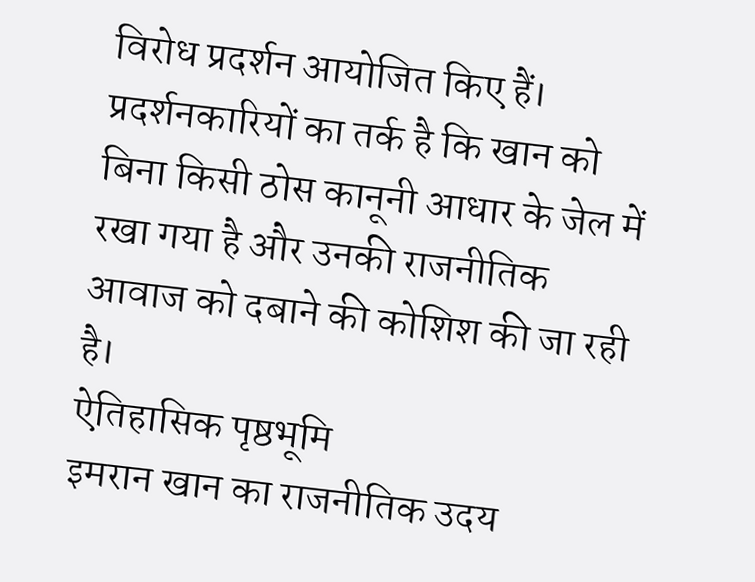विरोध प्रदर्शन आयोजित किए हैं। प्रदर्शनकारियों का तर्क है कि खान को बिना किसी ठोस कानूनी आधार के जेल में रखा गया है और उनकी राजनीतिक आवाज को दबाने की कोशिश की जा रही है।
ऐतिहासिक पृष्ठभूमि
इमरान खान का राजनीतिक उदय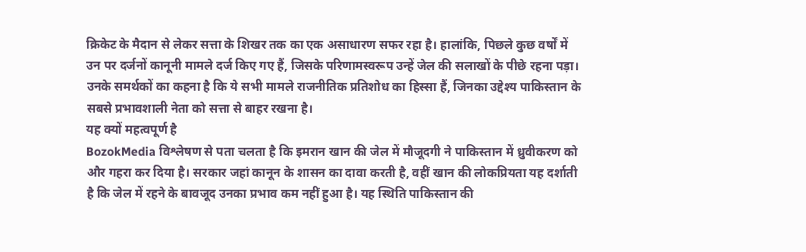क्रिकेट के मैदान से लेकर सत्ता के शिखर तक का एक असाधारण सफर रहा है। हालांकि, पिछले कुछ वर्षों में उन पर दर्जनों कानूनी मामले दर्ज किए गए हैं, जिसके परिणामस्वरूप उन्हें जेल की सलाखों के पीछे रहना पड़ा। उनके समर्थकों का कहना है कि ये सभी मामले राजनीतिक प्रतिशोध का हिस्सा हैं, जिनका उद्देश्य पाकिस्तान के सबसे प्रभावशाली नेता को सत्ता से बाहर रखना है।
यह क्यों महत्वपूर्ण है
BozokMedia विश्लेषण से पता चलता है कि इमरान खान की जेल में मौजूदगी ने पाकिस्तान में ध्रुवीकरण को और गहरा कर दिया है। सरकार जहां कानून के शासन का दावा करती है, वहीं खान की लोकप्रियता यह दर्शाती है कि जेल में रहने के बावजूद उनका प्रभाव कम नहीं हुआ है। यह स्थिति पाकिस्तान की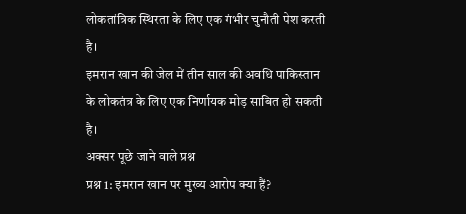लोकतांत्रिक स्थिरता के लिए एक गंभीर चुनौती पेश करती है।
इमरान खान की जेल में तीन साल की अवधि पाकिस्तान के लोकतंत्र के लिए एक निर्णायक मोड़ साबित हो सकती है।
अक्सर पूछे जाने वाले प्रश्न
प्रश्न 1: इमरान खान पर मुख्य आरोप क्या हैं?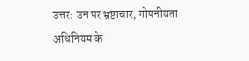उत्तर: उन पर भ्रष्टाचार, गोपनीयता अधिनियम के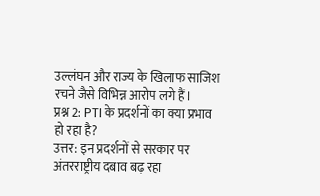उल्लंघन और राज्य के खिलाफ साजिश रचने जैसे विभिन्न आरोप लगे हैं।
प्रश्न 2: PTI के प्रदर्शनों का क्या प्रभाव हो रहा है?
उत्तर: इन प्रदर्शनों से सरकार पर अंतरराष्ट्रीय दबाव बढ़ रहा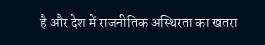है और देश में राजनीतिक अस्थिरता का खतरा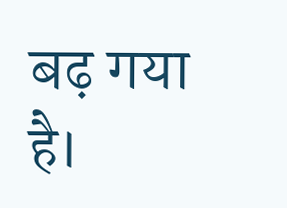बढ़ गया है।